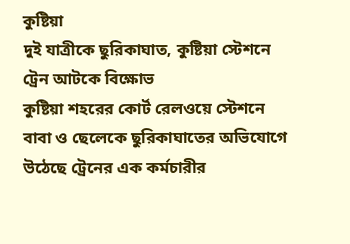কুষ্টিয়া
দুই যাত্রীকে ছুরিকাঘাত, কুষ্টিয়া স্টেশনে ট্রেন আটকে বিক্ষোভ
কুষ্টিয়া শহরের কোর্ট রেলওয়ে স্টেশনে বাবা ও ছেলেকে ছুরিকাঘাতের অভিযোগে উঠেছে ট্রেনের এক কর্মচারীর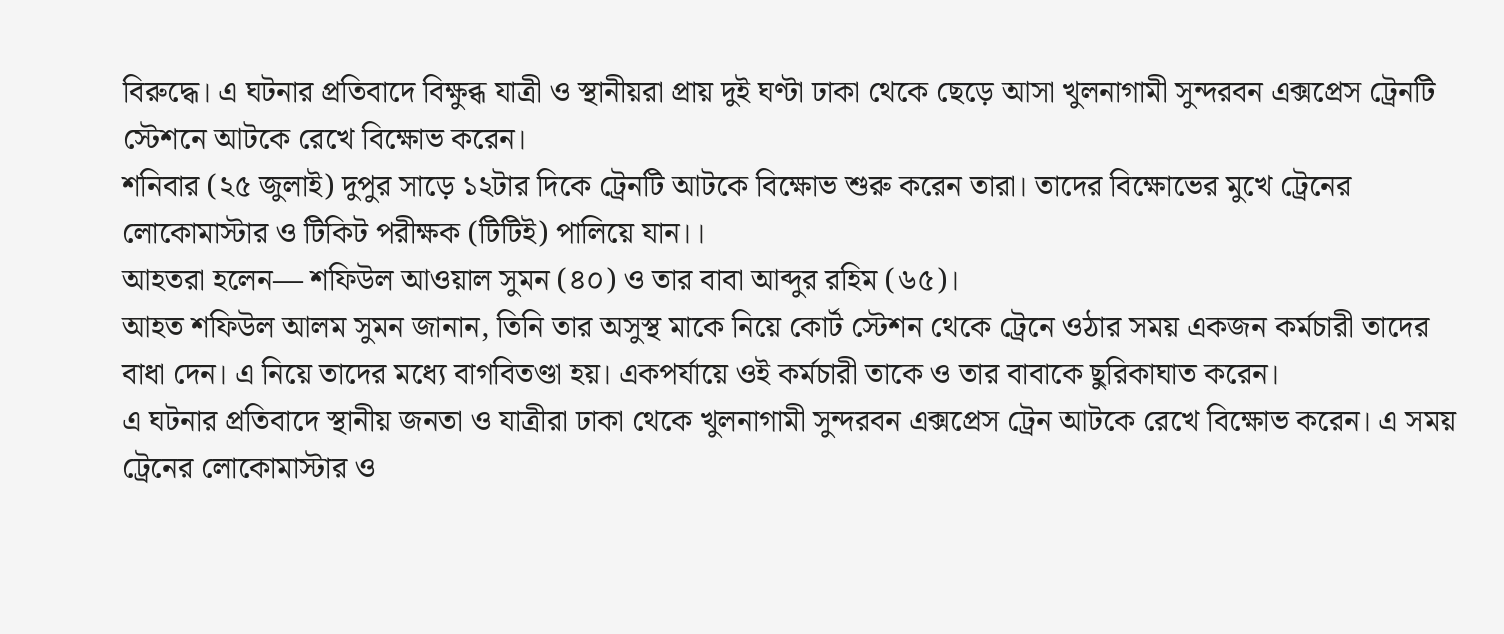বিরুদ্ধে। এ ঘটনার প্রতিবাদে বিক্ষুব্ধ যাত্রী ও স্থানীয়রা প্রায় দুই ঘণ্টা ঢাকা থেকে ছেড়ে আসা খুলনাগামী সুন্দরবন এক্সপ্রেস ট্রেনটি স্টেশনে আটকে রেখে বিক্ষোভ করেন।
শনিবার (২৫ জুলাই) দুপুর সাড়ে ১২টার দিকে ট্রেনটি আটকে বিক্ষোভ শুরু করেন তারা। তাদের বিক্ষোভের মুখে ট্রেনের লোকোমাস্টার ও টিকিট পরীক্ষক (টিটিই) পালিয়ে যান।।
আহতরা হলেন— শফিউল আওয়াল সুমন (৪০) ও তার বাবা আব্দুর রহিম (৬৫)।
আহত শফিউল আলম সুমন জানান, তিনি তার অসুস্থ মাকে নিয়ে কোর্ট স্টেশন থেকে ট্রেনে ওঠার সময় একজন কর্মচারী তাদের বাধা দেন। এ নিয়ে তাদের মধ্যে বাগবিতণ্ডা হয়। একপর্যায়ে ওই কর্মচারী তাকে ও তার বাবাকে ছুরিকাঘাত করেন।
এ ঘটনার প্রতিবাদে স্থানীয় জনতা ও যাত্রীরা ঢাকা থেকে খুলনাগামী সুন্দরবন এক্সপ্রেস ট্রেন আটকে রেখে বিক্ষোভ করেন। এ সময় ট্রেনের লোকোমাস্টার ও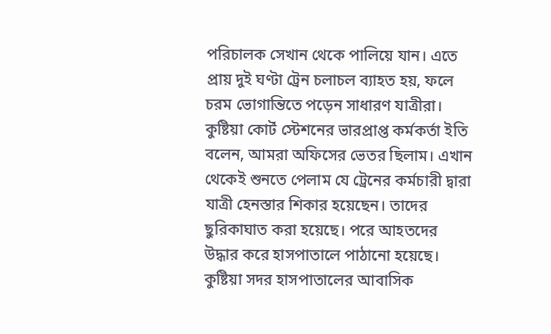পরিচালক সেখান থেকে পালিয়ে যান। এতে প্রায় দুই ঘণ্টা ট্রেন চলাচল ব্যাহত হয়, ফলে চরম ভোগান্তিতে পড়েন সাধারণ যাত্রীরা।
কুষ্টিয়া কোর্ট স্টেশনের ভারপ্রাপ্ত কর্মকর্তা ইতি বলেন, আমরা অফিসের ভেতর ছিলাম। এখান থেকেই শুনতে পেলাম যে ট্রেনের কর্মচারী দ্বারা যাত্রী হেনস্তার শিকার হয়েছেন। তাদের ছুরিকাঘাত করা হয়েছে। পরে আহতদের উদ্ধার করে হাসপাতালে পাঠানো হয়েছে।
কুষ্টিয়া সদর হাসপাতালের আবাসিক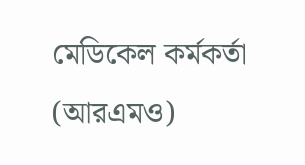মেডিকেল কর্মকর্তা (আরএমও)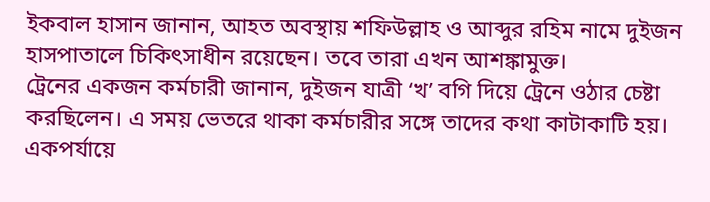ইকবাল হাসান জানান, আহত অবস্থায় শফিউল্লাহ ও আব্দুর রহিম নামে দুইজন হাসপাতালে চিকিৎসাধীন রয়েছেন। তবে তারা এখন আশঙ্কামুক্ত।
ট্রেনের একজন কর্মচারী জানান, দুইজন যাত্রী ‘খ’ বগি দিয়ে ট্রেনে ওঠার চেষ্টা করছিলেন। এ সময় ভেতরে থাকা কর্মচারীর সঙ্গে তাদের কথা কাটাকাটি হয়। একপর্যায়ে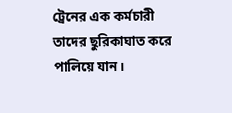ট্রেনের এক কর্মচারী তাদের ছুরিকাঘাত করে পালিয়ে যান।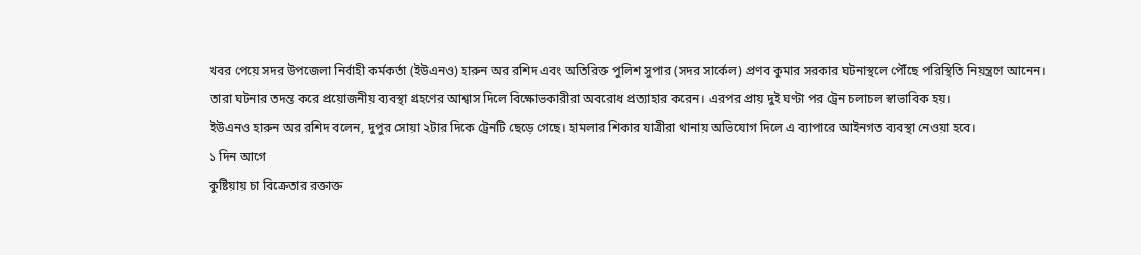খবর পেয়ে সদর উপজেলা নির্বাহী কর্মকর্তা (ইউএনও) হারুন অর রশিদ এবং অতিরিক্ত পুলিশ সুপার (সদর সার্কেল) প্রণব কুমার সরকার ঘটনাস্থলে পৌঁছে পরিস্থিতি নিয়ন্ত্রণে আনেন। তারা ঘটনার তদন্ত করে প্রয়োজনীয় ব্যবস্থা গ্রহণের আশ্বাস দিলে বিক্ষোভকারীরা অবরোধ প্রত্যাহার করেন। এরপর প্রায় দুই ঘণ্টা পর ট্রেন চলাচল স্বাভাবিক হয়।
ইউএনও হারুন অর রশিদ বলেন, দুপুর সোয়া ২টার দিকে ট্রেনটি ছেড়ে গেছে। হামলার শিকার যাত্রীরা থানায় অভিযোগ দিলে এ ব্যাপারে আইনগত ব্যবস্থা নেওয়া হবে।
১ দিন আগে
কুষ্টিয়ায় চা বিক্রেতার রক্তাক্ত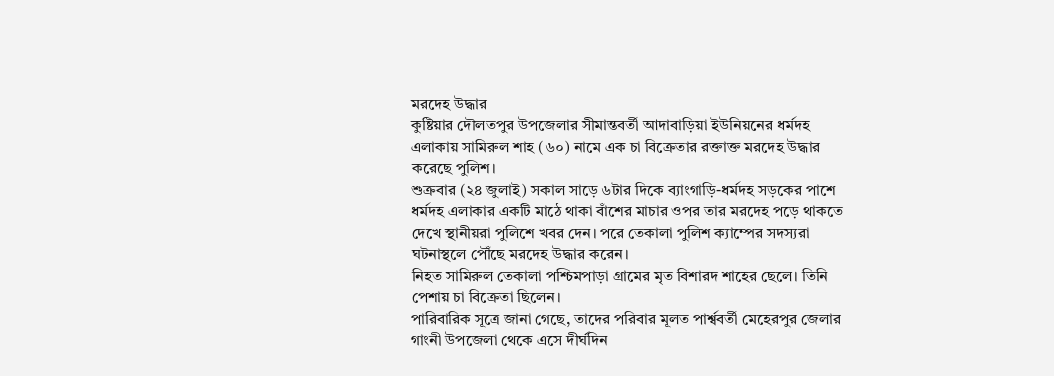মরদেহ উদ্ধার
কুষ্টিয়ার দৌলতপুর উপজেলার সীমান্তবর্তী আদাবাড়িয়া ইউনিয়নের ধর্মদহ এলাকায় সামিরুল শাহ (৬০) নামে এক চা বিক্রেতার রক্তাক্ত মরদেহ উদ্ধার করেছে পুলিশ।
শুক্রবার (২৪ জুলাই) সকাল সাড়ে ৬টার দিকে ব্যাংগাড়ি-ধর্মদহ সড়কের পাশে ধর্মদহ এলাকার একটি মাঠে থাকা বাঁশের মাচার ওপর তার মরদেহ পড়ে থাকতে দেখে স্থানীয়রা পুলিশে খবর দেন। পরে তেকালা পুলিশ ক্যাম্পের সদস্যরা ঘটনাস্থলে পৌঁছে মরদেহ উদ্ধার করেন।
নিহত সামিরুল তেকালা পশ্চিমপাড়া গ্রামের মৃত বিশারদ শাহের ছেলে। তিনি পেশায় চা বিক্রেতা ছিলেন।
পারিবারিক সূত্রে জানা গেছে, তাদের পরিবার মূলত পার্শ্ববর্তী মেহেরপুর জেলার গাংনী উপজেলা থেকে এসে দীর্ঘদিন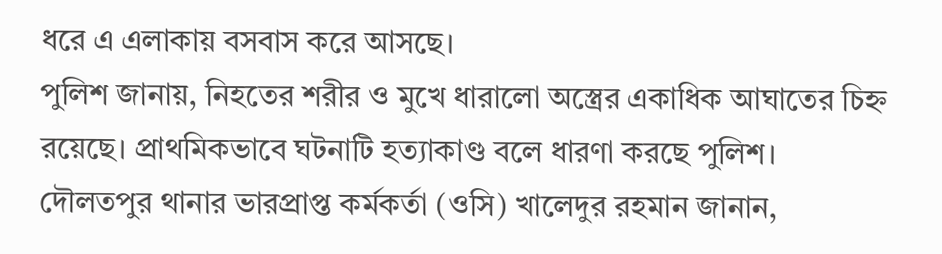ধরে এ এলাকায় বসবাস করে আসছে।
পুলিশ জানায়, নিহতের শরীর ও মুখে ধারালো অস্ত্রের একাধিক আঘাতের চিহ্ন রয়েছে। প্রাথমিকভাবে ঘটনাটি হত্যাকাণ্ড বলে ধারণা করছে পুলিশ।
দৌলতপুর থানার ভারপ্রাপ্ত কর্মকর্তা (ওসি) খালেদুর রহমান জানান,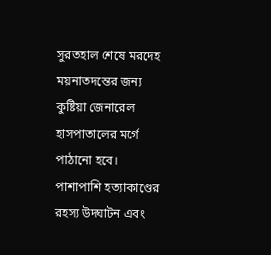সুরতহাল শেষে মরদেহ ময়নাতদন্তের জন্য কুষ্টিয়া জেনারেল হাসপাতালের মর্গে পাঠানো হবে। পাশাপাশি হত্যাকাণ্ডের রহস্য উদ্ঘাটন এবং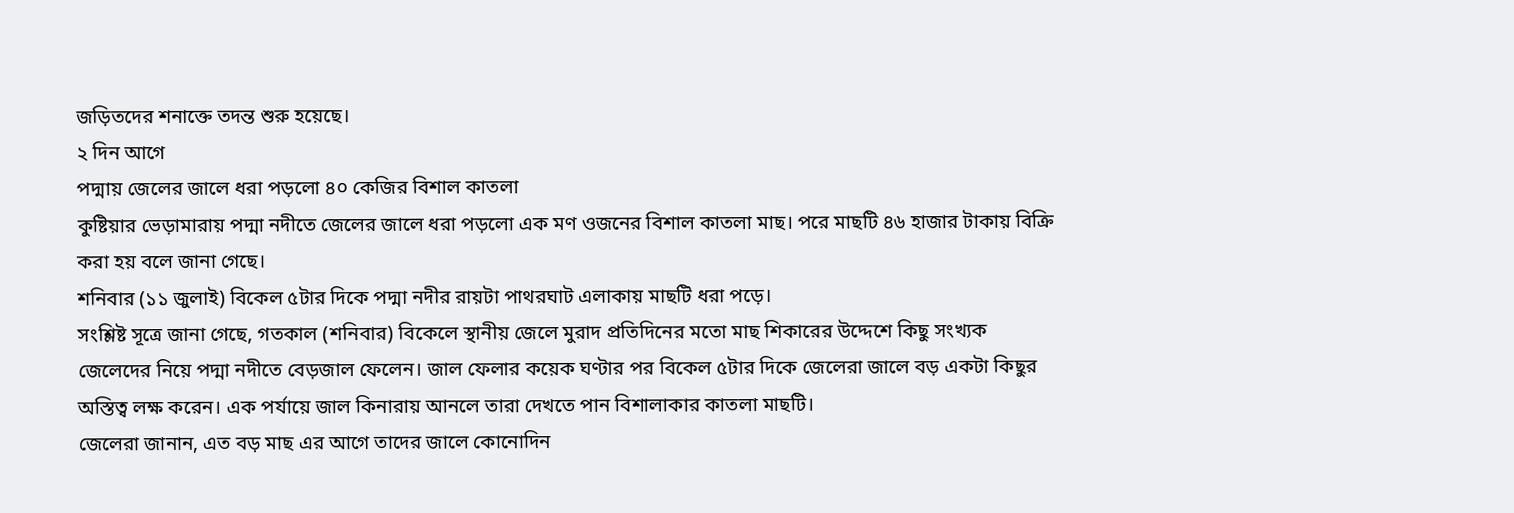জড়িতদের শনাক্তে তদন্ত শুরু হয়েছে।
২ দিন আগে
পদ্মায় জেলের জালে ধরা পড়লো ৪০ কেজির বিশাল কাতলা
কুষ্টিয়ার ভেড়ামারায় পদ্মা নদীতে জেলের জালে ধরা পড়লো এক মণ ওজনের বিশাল কাতলা মাছ। পরে মাছটি ৪৬ হাজার টাকায় বিক্রি করা হয় বলে জানা গেছে।
শনিবার (১১ জুলাই) বিকেল ৫টার দিকে পদ্মা নদীর রায়টা পাথরঘাট এলাকায় মাছটি ধরা পড়ে।
সংশ্লিষ্ট সূত্রে জানা গেছে, গতকাল (শনিবার) বিকেলে স্থানীয় জেলে মুরাদ প্রতিদিনের মতো মাছ শিকারের উদ্দেশে কিছু সংখ্যক জেলেদের নিয়ে পদ্মা নদীতে বেড়জাল ফেলেন। জাল ফেলার কয়েক ঘণ্টার পর বিকেল ৫টার দিকে জেলেরা জালে বড় একটা কিছুর অস্তিত্ব লক্ষ করেন। এক পর্যায়ে জাল কিনারায় আনলে তারা দেখতে পান বিশালাকার কাতলা মাছটি।
জেলেরা জানান, এত বড় মাছ এর আগে তাদের জালে কোনোদিন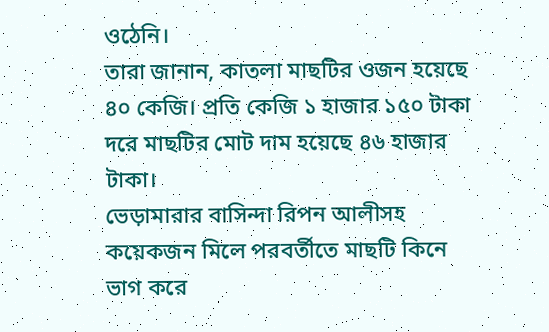ওঠেনি।
তারা জানান, কাতলা মাছটির ওজন হয়েছে ৪০ কেজি। প্রতি কেজি ১ হাজার ১৫০ টাকা দরে মাছটির মোট দাম হয়েছে ৪৬ হাজার টাকা।
ভেড়ামারার বাসিন্দা রিপন আলীসহ কয়েকজন মিলে পরবর্তীতে মাছটি কিনে ভাগ করে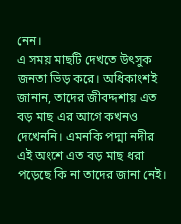নেন।
এ সময় মাছটি দেখতে উৎসুক জনতা ভিড় করে। অধিকাংশই জানান, তাদের জীবদ্দশায় এত বড় মাছ এর আগে কখনও দেখেননি। এমনকি পদ্মা নদীর এই অংশে এত বড় মাছ ধরা পড়েছে কি না তাদের জানা নেই।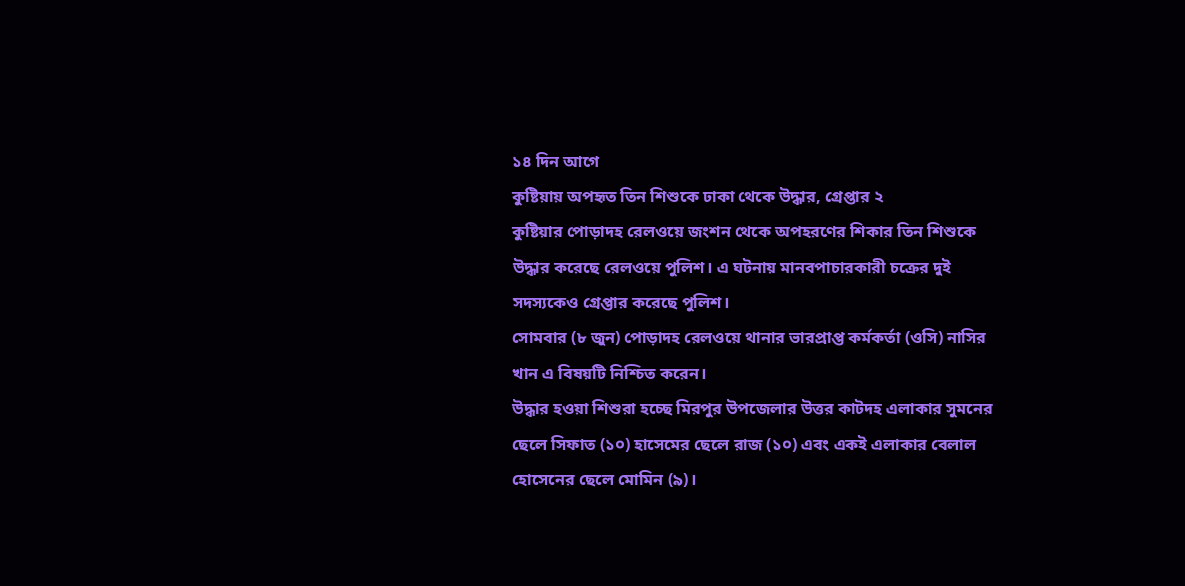১৪ দিন আগে
কুষ্টিয়ায় অপহৃত তিন শিশুকে ঢাকা থেকে উদ্ধার, গ্রেপ্তার ২
কুষ্টিয়ার পোড়াদহ রেলওয়ে জংশন থেকে অপহরণের শিকার তিন শিশুকে উদ্ধার করেছে রেলওয়ে পুলিশ। এ ঘটনায় মানবপাচারকারী চক্রের দুই সদস্যকেও গ্রেপ্তার করেছে পুলিশ।
সোমবার (৮ জুন) পোড়াদহ রেলওয়ে থানার ভারপ্রাপ্ত কর্মকর্তা (ওসি) নাসির খান এ বিষয়টি নিশ্চিত করেন।
উদ্ধার হওয়া শিশুরা হচ্ছে মিরপুর উপজেলার উত্তর কাটদহ এলাকার সুমনের ছেলে সিফাত (১০) হাসেমের ছেলে রাজ (১০) এবং একই এলাকার বেলাল হোসেনের ছেলে মোমিন (৯)।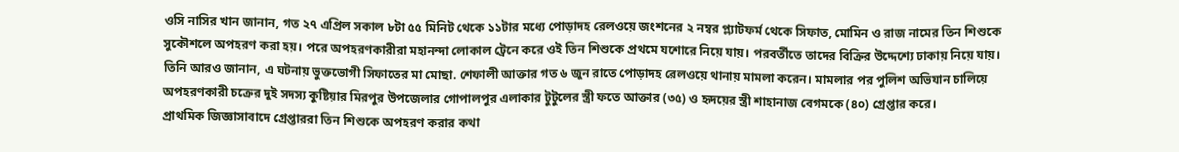ওসি নাসির খান জানান, গত ২৭ এপ্রিল সকাল ৮টা ৫৫ মিনিট থেকে ১১টার মধ্যে পোড়াদহ রেলওয়ে জংশনের ২ নম্বর প্ল্যাটফর্ম থেকে সিফাত, মোমিন ও রাজ নামের তিন শিশুকে সুকৌশলে অপহরণ করা হয়। পরে অপহরণকারীরা মহানন্দা লোকাল ট্রেনে করে ওই তিন শিশুকে প্রথমে যশোরে নিয়ে যায়। পরবর্তীতে তাদের বিক্রির উদ্দেশ্যে ঢাকায় নিয়ে যায়।
তিনি আরও জানান, এ ঘটনায় ভুক্তভোগী সিফাতের মা মোছা. শেফালী আক্তার গত ৬ জুন রাতে পোড়াদহ রেলওয়ে থানায় মামলা করেন। মামলার পর পুলিশ অভিযান চালিয়ে অপহরণকারী চক্রের দুই সদস্য কুষ্টিয়ার মিরপুর উপজেলার গোপালপুর এলাকার টুটুলের স্ত্রী ফতে আক্তার (৩৫) ও হৃদয়ের স্ত্রী শাহানাজ বেগমকে (৪০) গ্রেপ্তার করে।
প্রাথমিক জিজ্ঞাসাবাদে গ্রেপ্তাররা তিন শিশুকে অপহরণ করার কথা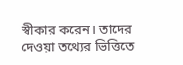স্বীকার করেন। তাদের দেওয়া তথ্যের ভিত্তিতে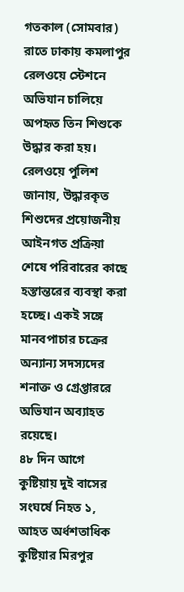গতকাল (সোমবার) রাতে ঢাকায় কমলাপুর রেলওয়ে স্টেশনে অভিযান চালিয়ে অপহৃত তিন শিশুকে উদ্ধার করা হয়।
রেলওয়ে পুলিশ জানায়, উদ্ধারকৃত শিশুদের প্রয়োজনীয় আইনগত প্রক্রিয়া শেষে পরিবারের কাছে হস্তান্তরের ব্যবস্থা করা হচ্ছে। একই সঙ্গে মানবপাচার চক্রের অন্যান্য সদস্যদের শনাক্ত ও গ্রেপ্তাররে অভিযান অব্যাহত রয়েছে।
৪৮ দিন আগে
কুষ্টিয়ায় দুই বাসের সংঘর্ষে নিহত ১, আহত অর্ধশতাধিক
কুষ্টিয়ার মিরপুর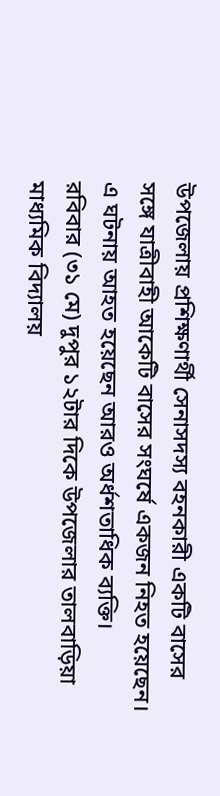উপজেলায় প্রশিক্ষণার্থী সেনাসদস্য বহনকারী একটি বাসের সঙ্গে যাত্রীবাহী আকেটি বাসের সংঘর্ষে একজন নিহত হয়েছেন। এ ঘটনায় আহত হয়েছেন আরও অর্ধশতাধিক ব্যক্তি।
রবিবার (৩১ মে) দুপুর ১২টার দিকে উপজেলার তালবাড়িয়া মাধ্যমিক বিদ্যালয়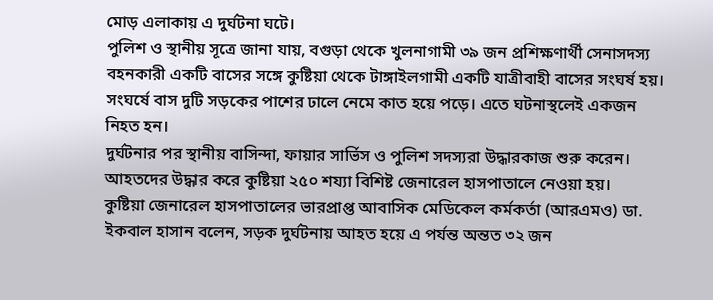মোড় এলাকায় এ দুর্ঘটনা ঘটে।
পুলিশ ও স্থানীয় সূত্রে জানা যায়, বগুড়া থেকে খুলনাগামী ৩৯ জন প্রশিক্ষণার্থী সেনাসদস্য বহনকারী একটি বাসের সঙ্গে কুষ্টিয়া থেকে টাঙ্গাইলগামী একটি যাত্রীবাহী বাসের সংঘর্ষ হয়। সংঘর্ষে বাস দুটি সড়কের পাশের ঢালে নেমে কাত হয়ে পড়ে। এতে ঘটনাস্থলেই একজন নিহত হন।
দুর্ঘটনার পর স্থানীয় বাসিন্দা, ফায়ার সার্ভিস ও পুলিশ সদস্যরা উদ্ধারকাজ শুরু করেন। আহতদের উদ্ধার করে কুষ্টিয়া ২৫০ শয্যা বিশিষ্ট জেনারেল হাসপাতালে নেওয়া হয়।
কুষ্টিয়া জেনারেল হাসপাতালের ভারপ্রাপ্ত আবাসিক মেডিকেল কর্মকর্তা (আরএমও) ডা. ইকবাল হাসান বলেন, সড়ক দুর্ঘটনায় আহত হয়ে এ পর্যন্ত অন্তত ৩২ জন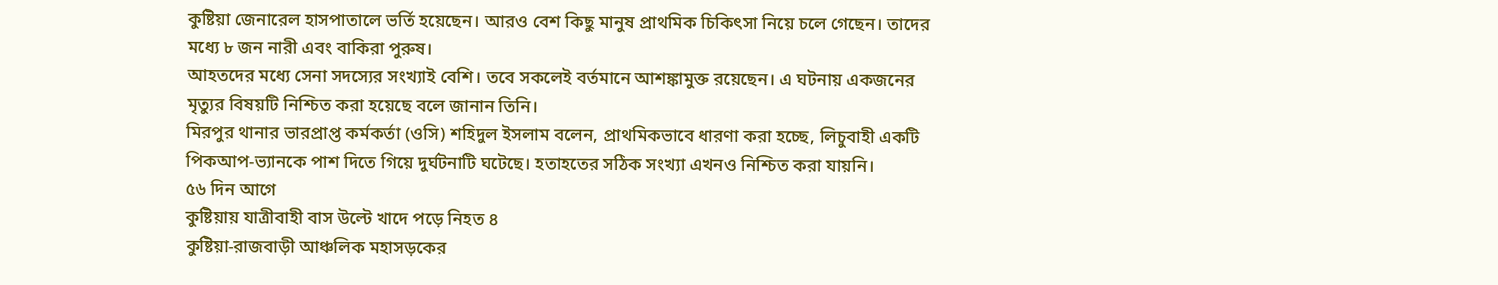কুষ্টিয়া জেনারেল হাসপাতালে ভর্তি হয়েছেন। আরও বেশ কিছু মানুষ প্রাথমিক চিকিৎসা নিয়ে চলে গেছেন। তাদের মধ্যে ৮ জন নারী এবং বাকিরা পুরুষ।
আহতদের মধ্যে সেনা সদস্যের সংখ্যাই বেশি। তবে সকলেই বর্তমানে আশঙ্কামুক্ত রয়েছেন। এ ঘটনায় একজনের মৃত্যুর বিষয়টি নিশ্চিত করা হয়েছে বলে জানান তিনি।
মিরপুর থানার ভারপ্রাপ্ত কর্মকর্তা (ওসি) শহিদুল ইসলাম বলেন, প্রাথমিকভাবে ধারণা করা হচ্ছে, লিচুবাহী একটি পিকআপ-ভ্যানকে পাশ দিতে গিয়ে দুর্ঘটনাটি ঘটেছে। হতাহতের সঠিক সংখ্যা এখনও নিশ্চিত করা যায়নি।
৫৬ দিন আগে
কুষ্টিয়ায় যাত্রীবাহী বাস উল্টে খাদে পড়ে নিহত ৪
কুষ্টিয়া-রাজবাড়ী আঞ্চলিক মহাসড়কের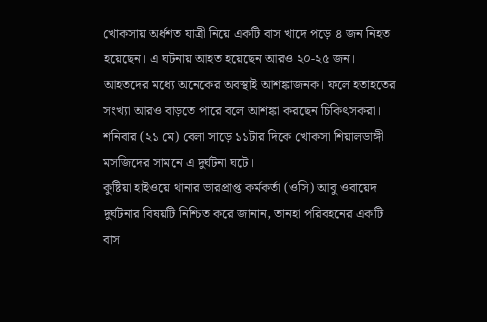খোকসায় অর্ধশত যাত্রী নিয়ে একটি বাস খাদে পড়ে ৪ জন নিহত হয়েছেন। এ ঘটনায় আহত হয়েছেন আরও ২০-২৫ জন। আহতদের মধ্যে অনেকের অবস্থাই আশঙ্কাজনক। ফলে হতাহতের সংখ্যা আরও বাড়তে পারে বলে আশঙ্কা করছেন চিকিৎসকরা।
শনিবার (২১ মে) বেলা সাড়ে ১১টার দিকে খোকসা শিয়ালডাঙ্গী মসজিদের সামনে এ দুর্ঘটনা ঘটে।
কুষ্টিয়া হাইওয়ে থানার ভারপ্রাপ্ত কর্মকর্তা (ওসি) আবু ওবায়েদ দুর্ঘটনার বিষয়টি নিশ্চিত করে জানান, তানহা পরিবহনের একটি বাস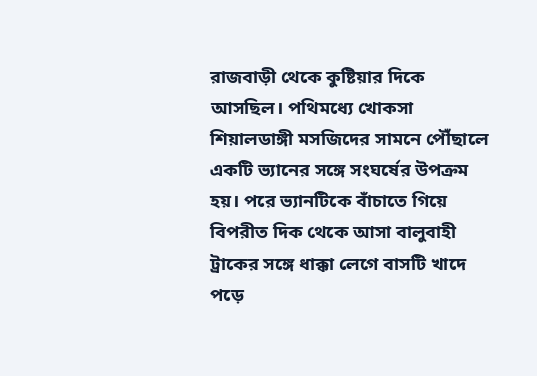রাজবাড়ী থেকে কুষ্টিয়ার দিকে আসছিল। পথিমধ্যে খোকসা শিয়ালডাঙ্গী মসজিদের সামনে পৌঁছালে একটি ভ্যানের সঙ্গে সংঘর্ষের উপক্রম হয়। পরে ভ্যানটিকে বাঁচাতে গিয়ে বিপরীত দিক থেকে আসা বালুবাহী ট্রাকের সঙ্গে ধাক্কা লেগে বাসটি খাদে পড়ে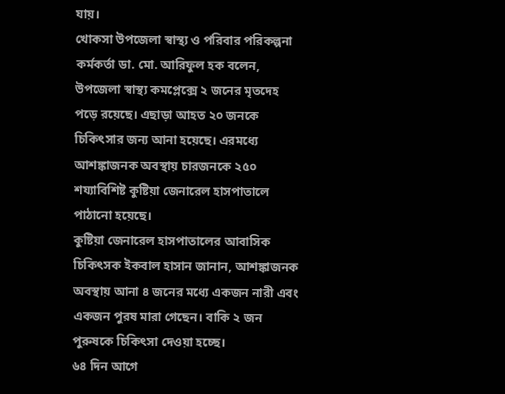যায়।
খোকসা উপজেলা স্বাস্থ্য ও পরিবার পরিকল্পনা কর্মকর্তা ডা. মো. আরিফুল হক বলেন, উপজেলা স্বাস্থ্য কমপ্লেক্সে ২ জনের মৃতদেহ পড়ে রয়েছে। এছাড়া আহত ২০ জনকে চিকিৎসার জন্য আনা হয়েছে। এরমধ্যে আশঙ্কাজনক অবস্থায় চারজনকে ২৫০ শয্যাবিশিষ্ট কুষ্টিয়া জেনারেল হাসপাতালে পাঠানো হয়েছে।
কুষ্টিয়া জেনারেল হাসপাতালের আবাসিক চিকিৎসক ইকবাল হাসান জানান, আশঙ্কাজনক অবস্থায় আনা ৪ জনের মধ্যে একজন নারী এবং একজন পুরষ মারা গেছেন। বাকি ২ জন পুরুষকে চিকিৎসা দেওয়া হচ্ছে।
৬৪ দিন আগে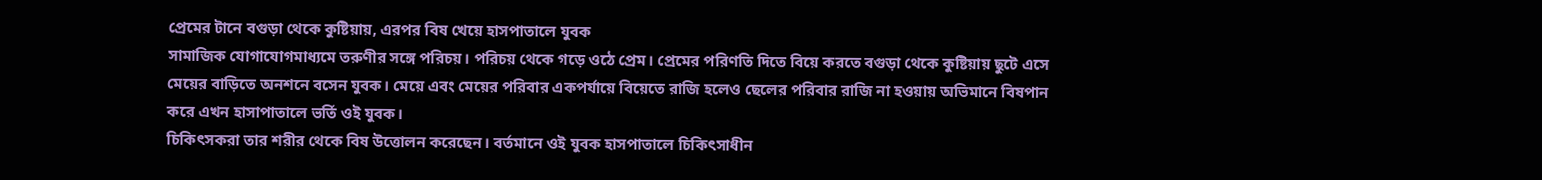প্রেমের টানে বগুড়া থেকে কুষ্টিয়ায়, এরপর বিষ খেয়ে হাসপাতালে যুবক
সামাজিক যোগাযোগমাধ্যমে তরুণীর সঙ্গে পরিচয়। পরিচয় থেকে গড়ে ওঠে প্রেম। প্রেমের পরিণতি দিতে বিয়ে করতে বগুড়া থেকে কুষ্টিয়ায় ছুটে এসে মেয়ের বাড়িতে অনশনে বসেন যুবক। মেয়ে এবং মেয়ের পরিবার একপর্যায়ে বিয়েতে রাজি হলেও ছেলের পরিবার রাজি না হওয়ায় অভিমানে বিষপান করে এখন হাসাপাতালে ভর্তি ওই যুবক।
চিকিৎসকরা তার শরীর থেকে বিষ উত্তোলন করেছেন। বর্তমানে ওই যুবক হাসপাতালে চিকিৎসাধীন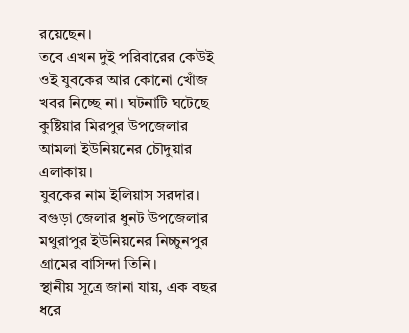রয়েছেন।
তবে এখন দুই পরিবারের কেউই ওই যুবকের আর কোনো খোঁজ খবর নিচ্ছে না। ঘটনাটি ঘটেছে কুষ্টিয়ার মিরপুর উপজেলার আমলা ইউনিয়নের চৌদুয়ার এলাকায়।
যুবকের নাম ইলিয়াস সরদার। বগুড়া জেলার ধুনট উপজেলার মথুরাপুর ইউনিয়নের নিচ্চুনপুর গ্রামের বাসিন্দা তিনি।
স্থানীয় সূত্রে জানা যায়, এক বছর ধরে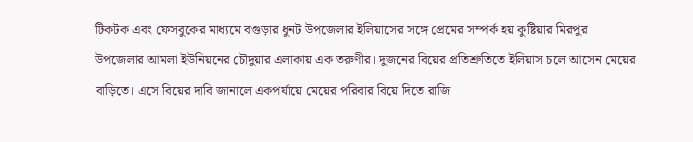টিকটক এবং ফেসবুকের মাধ্যমে বগুড়ার ধুনট উপজেলার ইলিয়াসের সঙ্গে প্রেমের সম্পর্ক হয় কুষ্টিয়ার মিরপুর উপজেলার আমলা ইউনিয়নের চৌদুয়ার এলাকায় এক তরুণীর। দুজনের বিয়ের প্রতিশ্রুতিতে ইলিয়াস চলে আসেন মেয়ের বাড়িতে। এসে বিয়ের দাবি জানালে একপর্যায়ে মেয়ের পরিবার বিয়ে দিতে রাজি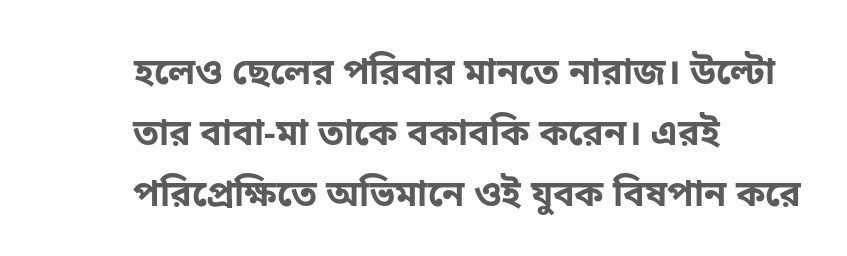হলেও ছেলের পরিবার মানতে নারাজ। উল্টো তার বাবা-মা তাকে বকাবকি করেন। এরই পরিপ্রেক্ষিতে অভিমানে ওই যুবক বিষপান করে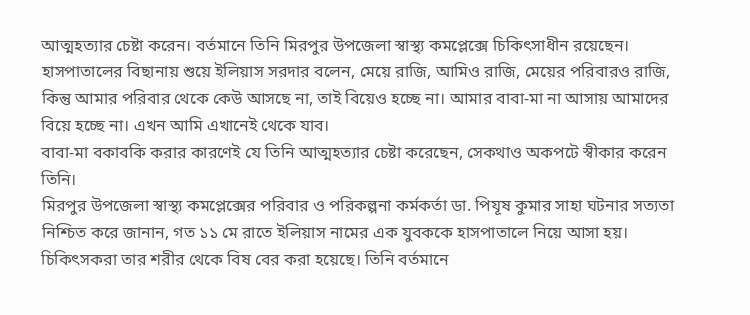আত্মহত্যার চেষ্টা করেন। বর্তমানে তিনি মিরপুর উপজেলা স্বাস্থ্য কমপ্লেক্সে চিকিৎসাধীন রয়েছেন।
হাসপাতালের বিছানায় শুয়ে ইলিয়াস সরদার বলেন, মেয়ে রাজি, আমিও রাজি, মেয়ের পরিবারও রাজি, কিন্তু আমার পরিবার থেকে কেউ আসছে না, তাই বিয়েও হচ্ছে না। আমার বাবা-মা না আসায় আমাদের বিয়ে হচ্ছে না। এখন আমি এখানেই থেকে যাব।
বাবা-মা বকাবকি করার কারণেই যে তিনি আত্মহত্যার চেষ্টা করেছেন, সেকথাও অকপটে স্বীকার করেন তিনি।
মিরপুর উপজেলা স্বাস্থ্য কমপ্লেক্সের পরিবার ও পরিকল্পনা কর্মকর্তা ডা. পিযূষ কুমার সাহা ঘটনার সত্যতা নিশ্চিত করে জানান, গত ১১ মে রাতে ইলিয়াস নামের এক যুবককে হাসপাতালে নিয়ে আসা হয়। চিকিৎসকরা তার শরীর থেকে বিষ বের করা হয়েছে। তিনি বর্তমানে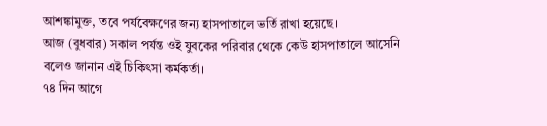আশঙ্কামুক্ত, তবে পর্যবেক্ষণের জন্য হাসপাতালে ভর্তি রাখা হয়েছে।
আজ (বুধবার) সকাল পর্যন্ত ওই যুবকের পরিবার থেকে কেউ হাসপাতালে আসেনি বলেও জানান এই চিকিৎসা কর্মকর্তা।
৭৪ দিন আগে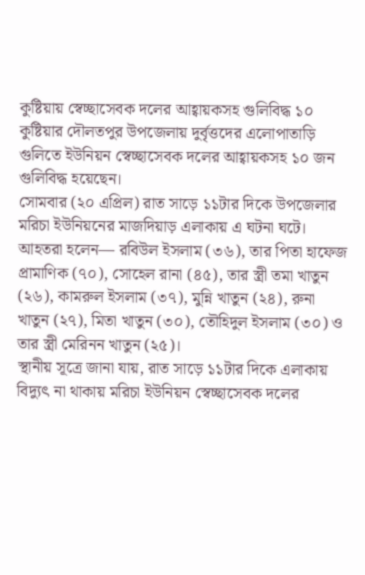কুষ্টিয়ায় স্বেচ্ছাসেবক দলের আহ্বায়কসহ গুলিবিদ্ধ ১০
কুষ্টিয়ার দৌলতপুর উপজেলায় দুর্বৃত্তদের এলোপাতাড়ি গুলিতে ইউনিয়ন স্বেচ্ছাসেবক দলের আহ্বায়কসহ ১০ জন গুলিবিদ্ধ হয়েছেন।
সোমবার (২০ এপ্রিল) রাত সাড়ে ১১টার দিকে উপজেলার মরিচা ইউনিয়নের মাজদিয়াড় এলাকায় এ ঘটনা ঘটে।
আহতরা হলেন— রবিউল ইসলাম (৩৬), তার পিতা হাফেজ প্রামাণিক (৭০), সোহেল রানা (৪৫), তার স্ত্রী তমা খাতুন (২৬), কামরুল ইসলাম (৩৭), মুন্নি খাতুন (২৪), রুনা খাতুন (২৭), মিতা খাতুন (৩০), তৌহিদুল ইসলাম (৩০) ও তার স্ত্রী মেরিনন খাতুন (২৫)।
স্থানীয় সূত্রে জানা যায়, রাত সাড়ে ১১টার দিকে এলাকায় বিদ্যুৎ না থাকায় মরিচা ইউনিয়ন স্বেচ্ছাসেবক দলের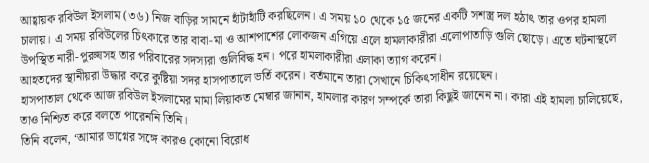আহ্বায়ক রবিউল ইসলাম (৩৬) নিজ বাড়ির সামনে হাঁটাহাঁটি করছিলেন। এ সময় ১০ থেকে ১৫ জনের একটি সশস্ত্র দল হঠাৎ তার ওপর হামলা চালায়। এ সময় রবিউলের চিৎকারে তার বাবা-মা ও আশপাশের লোকজন এগিয়ে এলে হামলাকারীরা এলোপাতাড়ি গুলি ছোড়ে। এতে ঘটনাস্থলে উপস্থিত নারী-পুরুষসহ তার পরিবারের সদস্যরা গুলিবিদ্ধ হন। পরে হামলাকারীরা এলাকা ত্যাগ করেন।
আহতদের স্থানীয়রা উদ্ধার করে কুষ্টিয়া সদর হাসপাতালে ভর্তি করেন। বর্তমানে তারা সেখানে চিকিৎসাধীন রয়েছেন।
হাসপাতাল থেকে আজ রবিউল ইসলামের মামা লিয়াকত মেম্বার জানান, হামলার কারণ সম্পর্কে তারা কিছুই জানেন না। কারা এই হামলা চালিয়েছে, তাও নিশ্চিত করে বলতে পারেননি তিনি।
তিনি বলেন, ‘আমার ভাগ্নের সঙ্গে কারও কোনো বিরোধ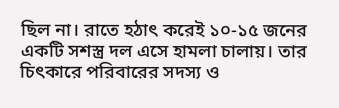ছিল না। রাতে হঠাৎ করেই ১০-১৫ জনের একটি সশস্ত্র দল এসে হামলা চালায়। তার চিৎকারে পরিবারের সদস্য ও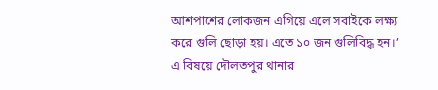আশপাশের লোকজন এগিয়ে এলে সবাইকে লক্ষ্য করে গুলি ছোড়া হয়। এতে ১০ জন গুলিবিদ্ধ হন।’
এ বিষয়ে দৌলতপুর থানার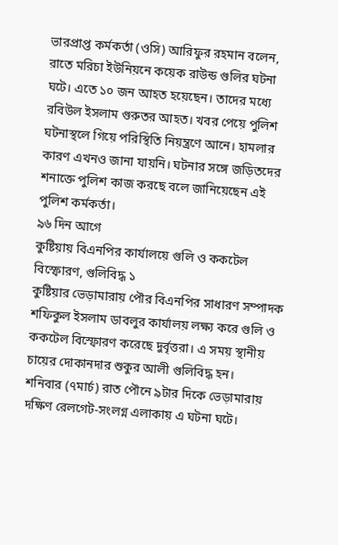ভারপ্রাপ্ত কর্মকর্তা (ওসি) আরিফুর রহমান বলেন, রাতে মরিচা ইউনিয়নে কয়েক রাউন্ড গুলির ঘটনা ঘটে। এতে ১০ জন আহত হয়েছেন। তাদের মধ্যে রবিউল ইসলাম গুরুতর আহত। খবর পেয়ে পুলিশ ঘটনাস্থলে গিয়ে পরিস্থিতি নিয়ন্ত্রণে আনে। হামলার কারণ এখনও জানা যায়নি। ঘটনার সঙ্গে জড়িতদের শনাক্তে পুলিশ কাজ করছে বলে জানিয়েছেন এই পুলিশ কর্মকর্তা।
৯৬ দিন আগে
কুষ্টিয়ায় বিএনপির কার্যালয়ে গুলি ও ককটেল বিস্ফোরণ, গুলিবিদ্ধ ১
কুষ্টিয়ার ভেড়ামারায় পৌর বিএনপির সাধারণ সম্পাদক শফিকুল ইসলাম ডাবলুর কার্যালয় লক্ষ্য করে গুলি ও ককটেল বিস্ফোরণ করেছে দুর্বৃত্তরা। এ সময় স্থানীয় চায়ের দোকানদার শুকুর আলী গুলিবিদ্ধ হন।
শনিবার (৭মার্চ) রাত পৌনে ৯টার দিকে ভেড়ামারায় দক্ষিণ রেলগেট-সংলগ্ন এলাকায় এ ঘটনা ঘটে।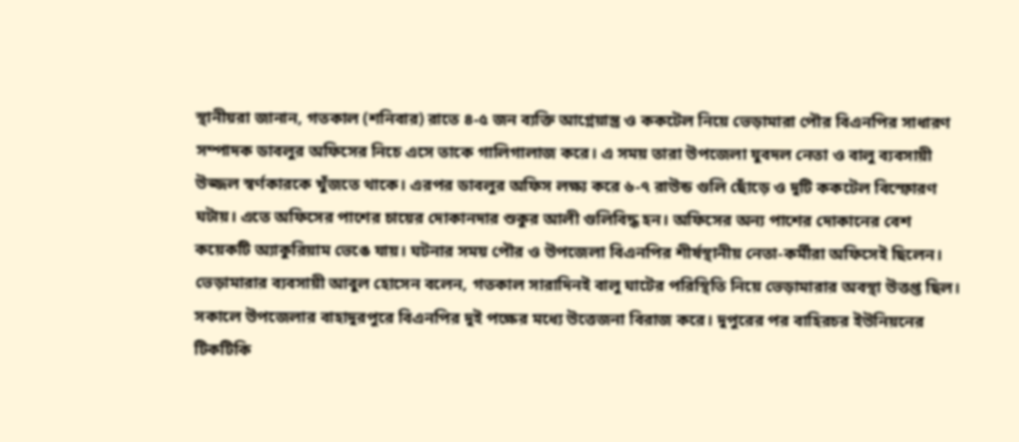স্থানীয়রা জানান, গতকাল (শনিবার) রাতে ৪-৫ জন ব্যক্তি আগ্নেয়াস্ত্র ও ককটেল নিয়ে ভেড়ামারা পৌর বিএনপির সাধারণ সম্পাদক ডাবলুর অফিসের নিচে এসে তাকে গালিগালাজ করে। এ সময় তারা উপজেলা যুবদল নেতা ও বালু ব্যবসায়ী উজ্জল স্বর্ণকারকে খুঁজতে থাকে। এরপর ডাবলুর অফিস লক্ষ্য করে ৬-৭ রাউন্ড গুলি ছোঁড়ে ও দুটি ককটেল বিস্ফোরণ ঘটায়। এতে অফিসের পাশের চায়ের দোকানদার শুকুর আলী গুলিবিদ্ধ হন। অফিসের অন্য পাশের দোকানের বেশ কয়েকটি অ্যাকুরিয়াম ভেঙে যায়। ঘটনার সময় পৌর ও উপজেলা বিএনপির শীর্ষস্থানীয় নেতা-কর্মীরা অফিসেই ছিলেন।
ভেড়ামারার ব্যবসায়ী আবুল হোসেন বলেন, গতকাল সারাদিনই বালু ঘাটের পরিস্থিতি নিয়ে ভেড়ামারার অবস্থা উত্তপ্ত ছিল। সকালে উপজেলার বাহাদুরপুরে বিএনপির দুই পক্ষের মধ্যে উত্তেজনা বিরাজ করে। দুপুরের পর বাহিরচর ইউনিয়নের টিকটিকি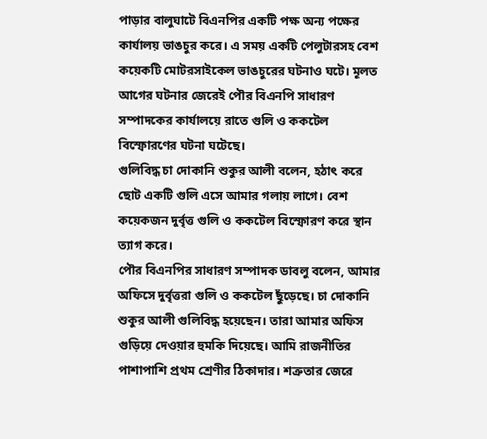পাড়ার বালুঘাটে বিএনপির একটি পক্ষ অন্য পক্ষের কার্যালয় ভাঙচুর করে। এ সময় একটি পেলুটারসহ বেশ কয়েকটি মোটরসাইকেল ভাঙচুরের ঘটনাও ঘটে। মূলত আগের ঘটনার জেরেই পৌর বিএনপি সাধারণ সম্পাদকের কার্যালয়ে রাতে গুলি ও ককটেল বিস্ফোরণের ঘটনা ঘটেছে।
গুলিবিদ্ধ চা দোকানি শুকুর আলী বলেন, হঠাৎ করে ছোট একটি গুলি এসে আমার গলায় লাগে। বেশ কয়েকজন দুর্বৃত্ত গুলি ও ককটেল বিস্ফোরণ করে স্থান ত্যাগ করে।
পৌর বিএনপির সাধারণ সম্পাদক ডাবলু বলেন, আমার অফিসে দুর্বৃত্তরা গুলি ও ককটেল ছুঁড়েছে। চা দোকানি শুকুর আলী গুলিবিদ্ধ হয়েছেন। তারা আমার অফিস গুড়িয়ে দেওয়ার হুমকি দিয়েছে। আমি রাজনীতির পাশাপাশি প্রথম শ্রেণীর ঠিকাদার। শত্রুতার জেরে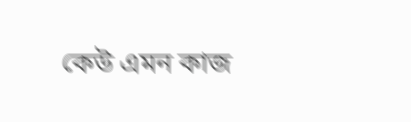কেউ এমন কাজ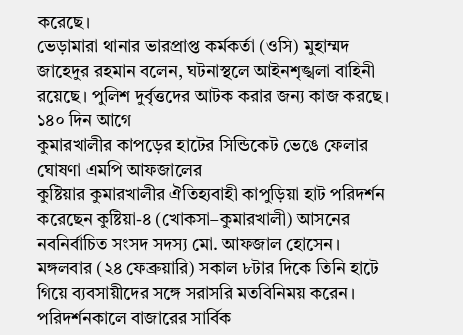করেছে।
ভেড়ামারা থানার ভারপ্রাপ্ত কর্মকর্তা (ওসি) মুহাম্মদ জাহেদুর রহমান বলেন, ঘটনাস্থলে আইনশৃঙ্খলা বাহিনী রয়েছে। পুলিশ দুর্বৃত্তদের আটক করার জন্য কাজ করছে।
১৪০ দিন আগে
কুমারখালীর কাপড়ের হাটের সিন্ডিকেট ভেঙে ফেলার ঘোষণা এমপি আফজালের
কুষ্টিয়ার কুমারখালীর ঐতিহ্যবাহী কাপুড়িয়া হাট পরিদর্শন করেছেন কুষ্টিয়া-৪ (খোকসা–কুমারখালী) আসনের নবনির্বাচিত সংসদ সদস্য মো. আফজাল হোসেন।
মঙ্গলবার (২৪ ফেব্রুয়ারি) সকাল ৮টার দিকে তিনি হাটে গিয়ে ব্যবসায়ীদের সঙ্গে সরাসরি মতবিনিময় করেন।
পরিদর্শনকালে বাজারের সার্বিক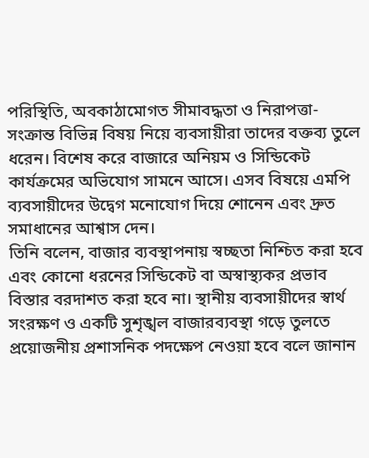পরিস্থিতি, অবকাঠামোগত সীমাবদ্ধতা ও নিরাপত্তা-সংক্রান্ত বিভিন্ন বিষয় নিয়ে ব্যবসায়ীরা তাদের বক্তব্য তুলে ধরেন। বিশেষ করে বাজারে অনিয়ম ও সিন্ডিকেট কার্যক্রমের অভিযোগ সামনে আসে। এসব বিষয়ে এমপি ব্যবসায়ীদের উদ্বেগ মনোযোগ দিয়ে শোনেন এবং দ্রুত সমাধানের আশ্বাস দেন।
তিনি বলেন, বাজার ব্যবস্থাপনায় স্বচ্ছতা নিশ্চিত করা হবে এবং কোনো ধরনের সিন্ডিকেট বা অস্বাস্থ্যকর প্রভাব বিস্তার বরদাশত করা হবে না। স্থানীয় ব্যবসায়ীদের স্বার্থ সংরক্ষণ ও একটি সুশৃঙ্খল বাজারব্যবস্থা গড়ে তুলতে প্রয়োজনীয় প্রশাসনিক পদক্ষেপ নেওয়া হবে বলে জানান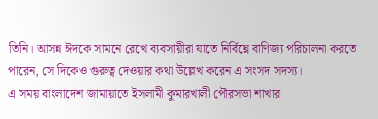তিনি। আসন্ন ঈদকে সামনে রেখে ব্যবসায়ীরা যাতে নির্বিঘ্নে বাণিজ্য পরিচালনা করতে পারেন, সে দিকেও গুরুত্ব দেওয়ার কথা উল্লেখ করেন এ সংসদ সদস্য।
এ সময় বাংলাদেশ জামায়াতে ইসলামী কুমারখালী পৌরসভা শাখার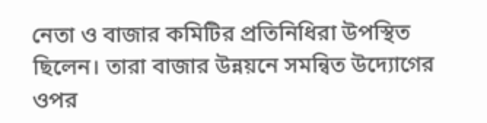নেতা ও বাজার কমিটির প্রতিনিধিরা উপস্থিত ছিলেন। তারা বাজার উন্নয়নে সমন্বিত উদ্যোগের ওপর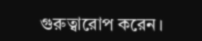গুরুত্বারোপ করেন।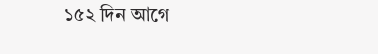১৫২ দিন আগে